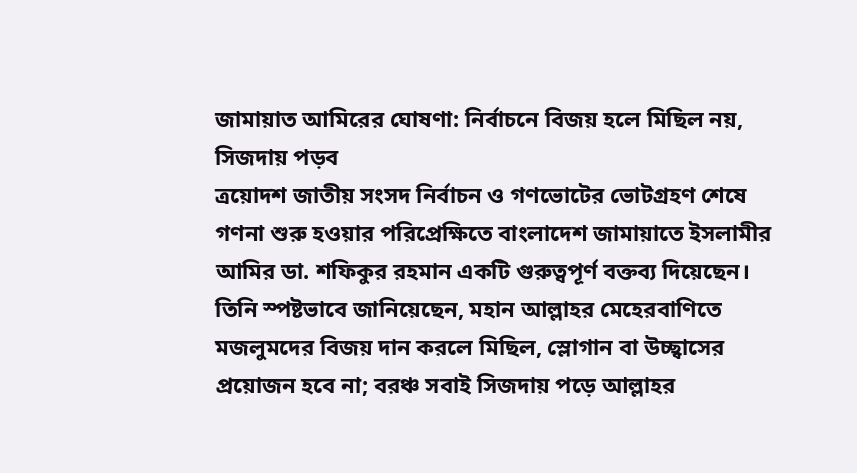জামায়াত আমিরের ঘোষণা: নির্বাচনে বিজয় হলে মিছিল নয়, সিজদায় পড়ব
ত্রয়োদশ জাতীয় সংসদ নির্বাচন ও গণভোটের ভোটগ্রহণ শেষে গণনা শুরু হওয়ার পরিপ্রেক্ষিতে বাংলাদেশ জামায়াতে ইসলামীর আমির ডা. শফিকুর রহমান একটি গুরুত্বপূর্ণ বক্তব্য দিয়েছেন। তিনি স্পষ্টভাবে জানিয়েছেন, মহান আল্লাহর মেহেরবাণিতে মজলুমদের বিজয় দান করলে মিছিল, স্লোগান বা উচ্ছ্বাসের প্রয়োজন হবে না; বরঞ্চ সবাই সিজদায় পড়ে আল্লাহর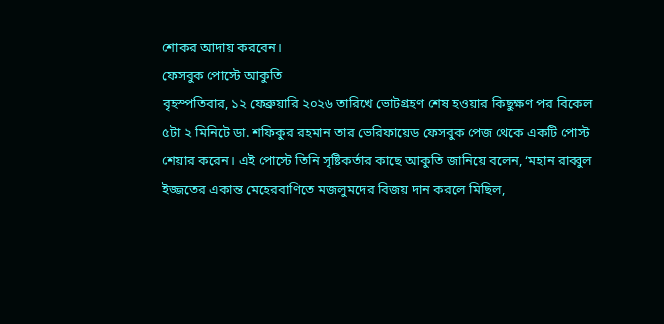শোকর আদায় করবেন।
ফেসবুক পোস্টে আকুতি
বৃহস্পতিবার, ১২ ফেব্রুয়ারি ২০২৬ তারিখে ভোটগ্রহণ শেষ হওয়ার কিছুক্ষণ পর বিকেল ৫টা ২ মিনিটে ডা. শফিকুর রহমান তার ভেরিফায়েড ফেসবুক পেজ থেকে একটি পোস্ট শেয়ার করেন। এই পোস্টে তিনি সৃষ্টিকর্তার কাছে আকুতি জানিয়ে বলেন, ‘মহান রাব্বুল ইজ্জতের একান্ত মেহেরবাণিতে মজলুমদের বিজয় দান করলে মিছিল,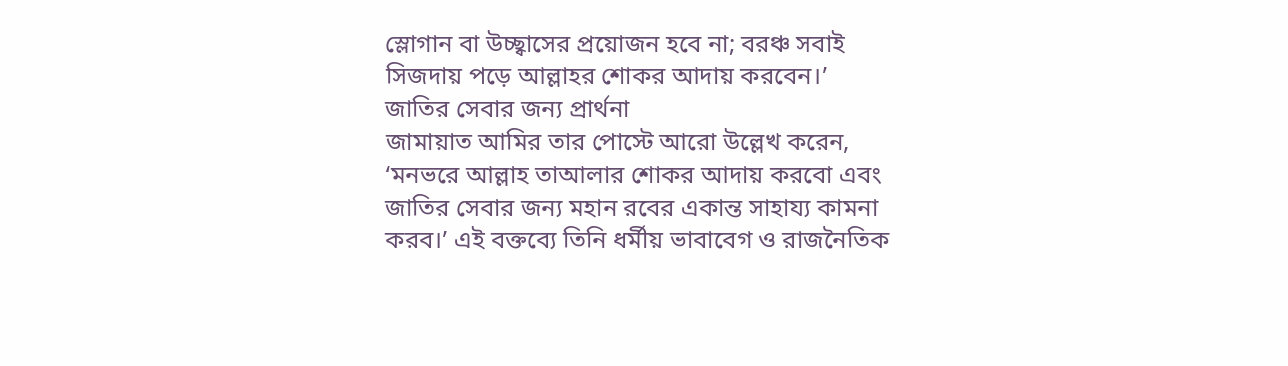স্লোগান বা উচ্ছ্বাসের প্রয়োজন হবে না; বরঞ্চ সবাই সিজদায় পড়ে আল্লাহর শোকর আদায় করবেন।’
জাতির সেবার জন্য প্রার্থনা
জামায়াত আমির তার পোস্টে আরো উল্লেখ করেন, ‘মনভরে আল্লাহ তাআলার শোকর আদায় করবো এবং জাতির সেবার জন্য মহান রবের একান্ত সাহায্য কামনা করব।’ এই বক্তব্যে তিনি ধর্মীয় ভাবাবেগ ও রাজনৈতিক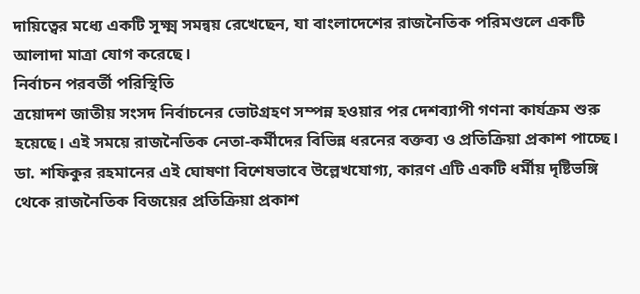দায়িত্বের মধ্যে একটি সূক্ষ্ম সমন্বয় রেখেছেন, যা বাংলাদেশের রাজনৈতিক পরিমণ্ডলে একটি আলাদা মাত্রা যোগ করেছে।
নির্বাচন পরবর্তী পরিস্থিতি
ত্রয়োদশ জাতীয় সংসদ নির্বাচনের ভোটগ্রহণ সম্পন্ন হওয়ার পর দেশব্যাপী গণনা কার্যক্রম শুরু হয়েছে। এই সময়ে রাজনৈতিক নেতা-কর্মীদের বিভিন্ন ধরনের বক্তব্য ও প্রতিক্রিয়া প্রকাশ পাচ্ছে। ডা. শফিকুর রহমানের এই ঘোষণা বিশেষভাবে উল্লেখযোগ্য, কারণ এটি একটি ধর্মীয় দৃষ্টিভঙ্গি থেকে রাজনৈতিক বিজয়ের প্রতিক্রিয়া প্রকাশ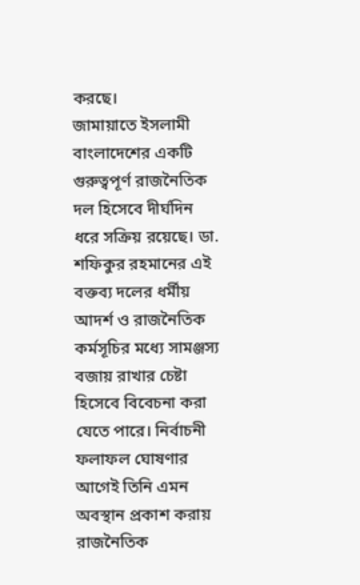করছে।
জামায়াতে ইসলামী বাংলাদেশের একটি গুরুত্বপূর্ণ রাজনৈতিক দল হিসেবে দীর্ঘদিন ধরে সক্রিয় রয়েছে। ডা. শফিকুর রহমানের এই বক্তব্য দলের ধর্মীয় আদর্শ ও রাজনৈতিক কর্মসূচির মধ্যে সামঞ্জস্য বজায় রাখার চেষ্টা হিসেবে বিবেচনা করা যেতে পারে। নির্বাচনী ফলাফল ঘোষণার আগেই তিনি এমন অবস্থান প্রকাশ করায় রাজনৈতিক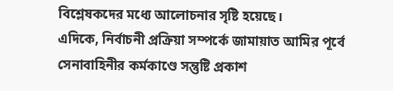বিশ্লেষকদের মধ্যে আলোচনার সৃষ্টি হয়েছে।
এদিকে, নির্বাচনী প্রক্রিয়া সম্পর্কে জামায়াত আমির পূর্বে সেনাবাহিনীর কর্মকাণ্ডে সন্তুষ্টি প্রকাশ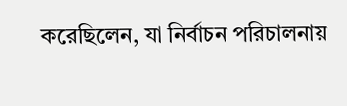করেছিলেন, যা নির্বাচন পরিচালনায়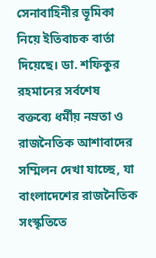সেনাবাহিনীর ভূমিকা নিয়ে ইতিবাচক বার্তা দিয়েছে। ডা. শফিকুর রহমানের সর্বশেষ বক্তব্যে ধর্মীয় নম্রতা ও রাজনৈতিক আশাবাদের সম্মিলন দেখা যাচ্ছে, যা বাংলাদেশের রাজনৈতিক সংস্কৃতিতে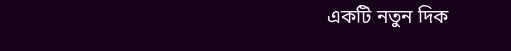একটি নতুন দিক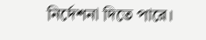নির্দেশনা দিতে পারে।